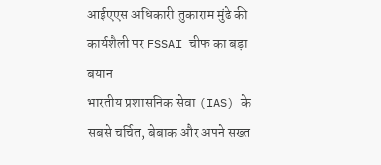आईएएस अधिकारी तुकाराम मुंढे की कार्यशैली पर FSSAI चीफ का बड़ा बयान
भारतीय प्रशासनिक सेवा (IAS) के सबसे चर्चित, बेबाक और अपने सख्त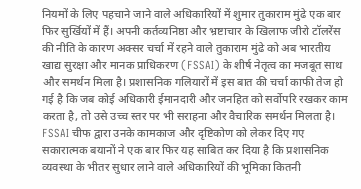नियमों के लिए पहचाने जाने वाले अधिकारियों में शुमार तुकाराम मुंढे एक बार फिर सुर्खियों में हैं। अपनी कर्तव्यनिष्ठा और भ्रष्टाचार के खिलाफ जीरो टॉलरेंस की नीति के कारण अक्सर चर्चा में रहने वाले तुकाराम मुंढे को अब भारतीय खाद्य सुरक्षा और मानक प्राधिकरण (FSSAI) के शीर्ष नेतृत्व का मजबूत साथ और समर्थन मिला है। प्रशासनिक गलियारों में इस बात की चर्चा काफी तेज हो गई है कि जब कोई अधिकारी ईमानदारी और जनहित को सर्वोपरि रखकर काम करता है, तो उसे उच्च स्तर पर भी सराहना और वैचारिक समर्थन मिलता है। FSSAI चीफ द्वारा उनके कामकाज और दृष्टिकोण को लेकर दिए गए सकारात्मक बयानों ने एक बार फिर यह साबित कर दिया है कि प्रशासनिक व्यवस्था के भीतर सुधार लाने वाले अधिकारियों की भूमिका कितनी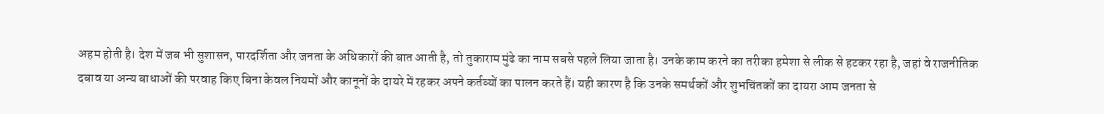अहम होती है। देश में जब भी सुशासन, पारदर्शिता और जनता के अधिकारों की बात आती है, तो तुकाराम मुंढे का नाम सबसे पहले लिया जाता है। उनके काम करने का तरीका हमेशा से लीक से हटकर रहा है, जहां वे राजनीतिक दबाव या अन्य बाधाओं की परवाह किए बिना केवल नियमों और कानूनों के दायरे में रहकर अपने कर्तव्यों का पालन करते हैं। यही कारण है कि उनके समर्थकों और शुभचिंतकों का दायरा आम जनता से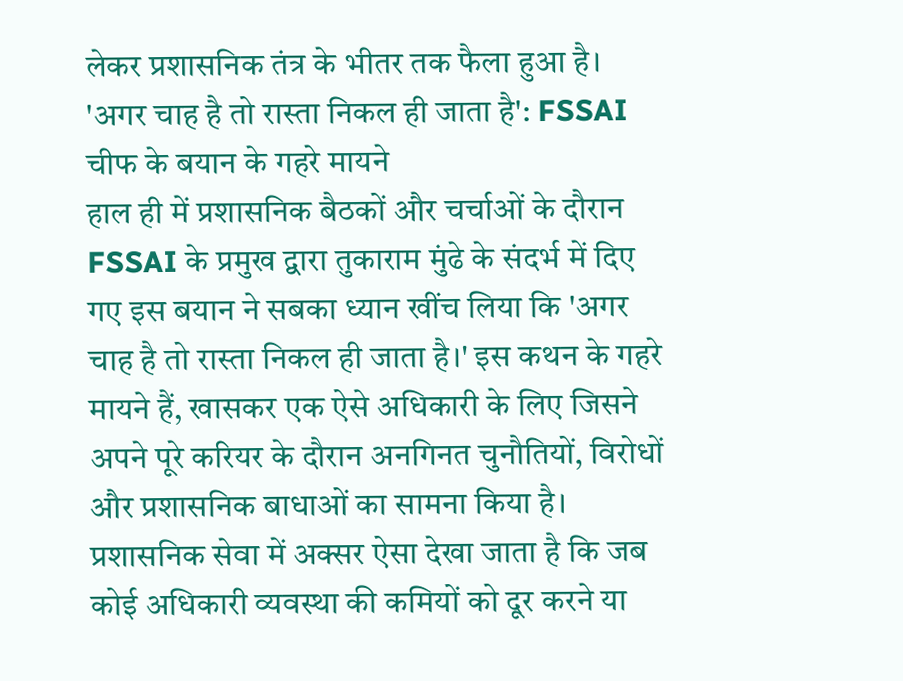लेकर प्रशासनिक तंत्र के भीतर तक फैला हुआ है।
'अगर चाह है तो रास्ता निकल ही जाता है': FSSAI चीफ के बयान के गहरे मायने
हाल ही में प्रशासनिक बैठकों और चर्चाओं के दौरान FSSAI के प्रमुख द्वारा तुकाराम मुंढे के संदर्भ में दिए गए इस बयान ने सबका ध्यान खींच लिया कि 'अगर चाह है तो रास्ता निकल ही जाता है।' इस कथन के गहरे मायने हैं, खासकर एक ऐसे अधिकारी के लिए जिसने अपने पूरे करियर के दौरान अनगिनत चुनौतियों, विरोधों और प्रशासनिक बाधाओं का सामना किया है। प्रशासनिक सेवा में अक्सर ऐसा देखा जाता है कि जब कोई अधिकारी व्यवस्था की कमियों को दूर करने या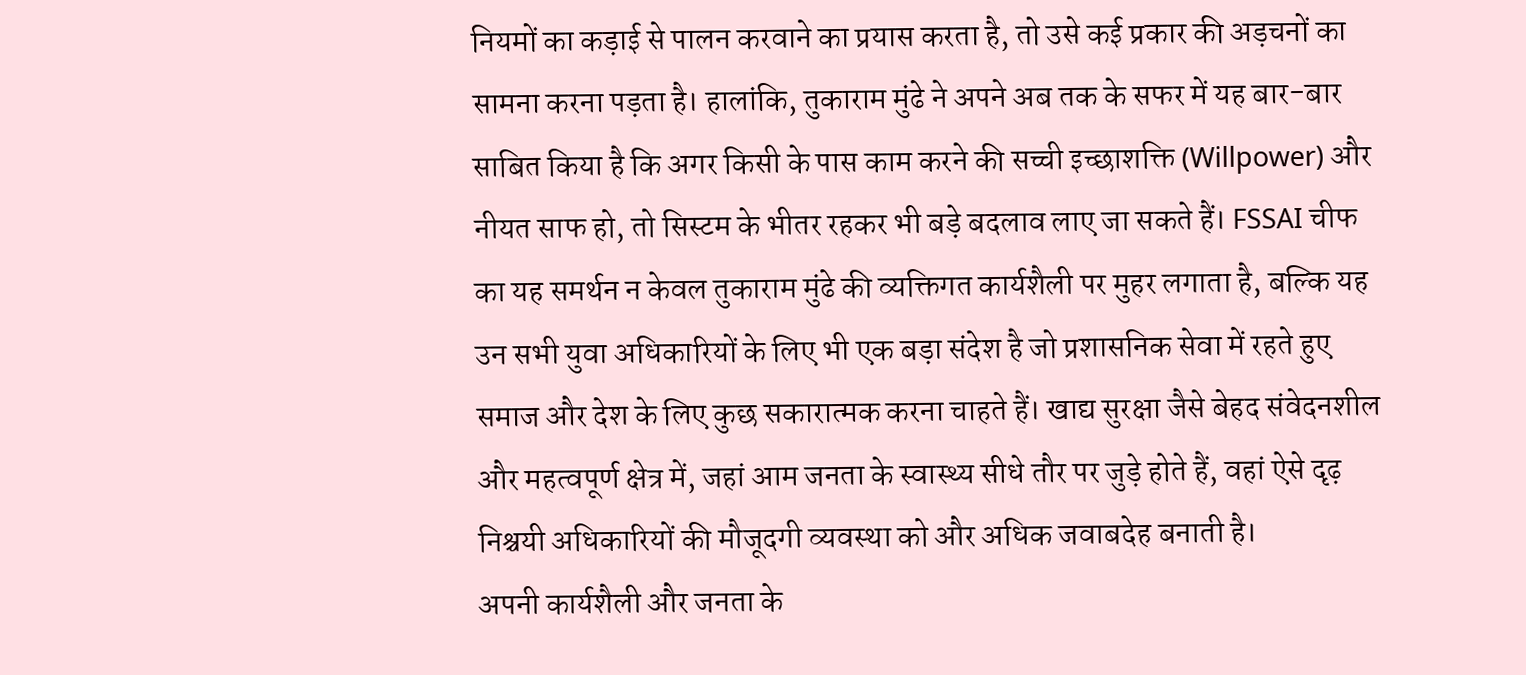नियमों का कड़ाई से पालन करवाने का प्रयास करता है, तो उसे कई प्रकार की अड़चनों का सामना करना पड़ता है। हालांकि, तुकाराम मुंढे ने अपने अब तक के सफर में यह बार-बार साबित किया है कि अगर किसी के पास काम करने की सच्ची इच्छाशक्ति (Willpower) और नीयत साफ हो, तो सिस्टम के भीतर रहकर भी बड़े बदलाव लाए जा सकते हैं। FSSAI चीफ का यह समर्थन न केवल तुकाराम मुंढे की व्यक्तिगत कार्यशैली पर मुहर लगाता है, बल्कि यह उन सभी युवा अधिकारियों के लिए भी एक बड़ा संदेश है जो प्रशासनिक सेवा में रहते हुए समाज और देश के लिए कुछ सकारात्मक करना चाहते हैं। खाद्य सुरक्षा जैसे बेहद संवेदनशील और महत्वपूर्ण क्षेत्र में, जहां आम जनता के स्वास्थ्य सीधे तौर पर जुड़े होते हैं, वहां ऐसे दृढ़ निश्चयी अधिकारियों की मौजूदगी व्यवस्था को और अधिक जवाबदेह बनाती है।
अपनी कार्यशैली और जनता के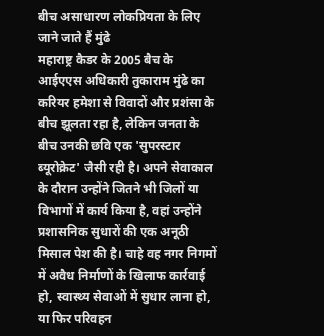बीच असाधारण लोकप्रियता के लिए जाने जाते हैं मुंढे
महाराष्ट्र कैडर के 2005 बैच के आईएएस अधिकारी तुकाराम मुंढे का करियर हमेशा से विवादों और प्रशंसा के बीच झूलता रहा है, लेकिन जनता के बीच उनकी छवि एक 'सुपरस्टार ब्यूरोक्रेट' जैसी रही है। अपने सेवाकाल के दौरान उन्होंने जितने भी जिलों या विभागों में कार्य किया है, वहां उन्होंने प्रशासनिक सुधारों की एक अनूठी मिसाल पेश की है। चाहे वह नगर निगमों में अवैध निर्माणों के खिलाफ कार्रवाई हो, स्वास्थ्य सेवाओं में सुधार लाना हो, या फिर परिवहन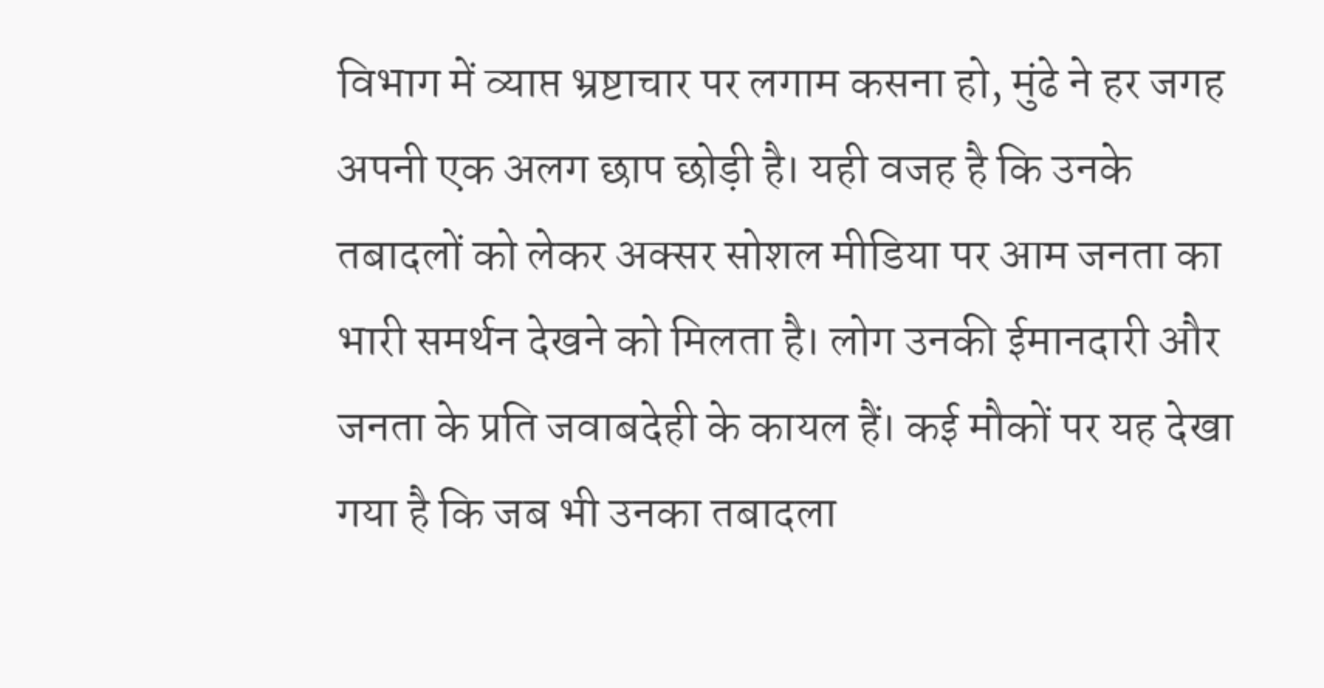विभाग में व्याप्त भ्रष्टाचार पर लगाम कसना हो, मुंढे ने हर जगह अपनी एक अलग छाप छोड़ी है। यही वजह है कि उनके तबादलों को लेकर अक्सर सोशल मीडिया पर आम जनता का भारी समर्थन देखने को मिलता है। लोग उनकी ईमानदारी और जनता के प्रति जवाबदेही के कायल हैं। कई मौकों पर यह देखा गया है कि जब भी उनका तबादला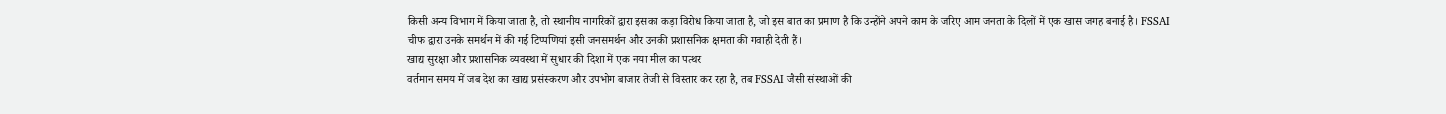किसी अन्य विभाग में किया जाता है, तो स्थानीय नागरिकों द्वारा इसका कड़ा विरोध किया जाता है, जो इस बात का प्रमाण है कि उन्होंने अपने काम के जरिए आम जनता के दिलों में एक खास जगह बनाई है। FSSAI चीफ द्वारा उनके समर्थन में की गई टिप्पणियां इसी जनसमर्थन और उनकी प्रशासनिक क्षमता की गवाही देती हैं।
खाद्य सुरक्षा और प्रशासनिक व्यवस्था में सुधार की दिशा में एक नया मील का पत्थर
वर्तमान समय में जब देश का खाद्य प्रसंस्करण और उपभोग बाजार तेजी से विस्तार कर रहा है, तब FSSAI जैसी संस्थाओं की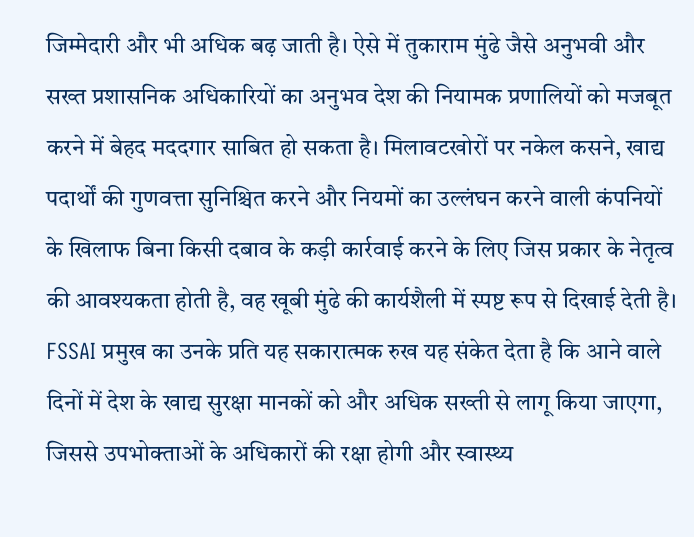जिम्मेदारी और भी अधिक बढ़ जाती है। ऐसे में तुकाराम मुंढे जैसे अनुभवी और सख्त प्रशासनिक अधिकारियों का अनुभव देश की नियामक प्रणालियों को मजबूत करने में बेहद मददगार साबित हो सकता है। मिलावटखोरों पर नकेल कसने, खाद्य पदार्थों की गुणवत्ता सुनिश्चित करने और नियमों का उल्लंघन करने वाली कंपनियों के खिलाफ बिना किसी दबाव के कड़ी कार्रवाई करने के लिए जिस प्रकार के नेतृत्व की आवश्यकता होती है, वह खूबी मुंढे की कार्यशैली में स्पष्ट रूप से दिखाई देती है। FSSAI प्रमुख का उनके प्रति यह सकारात्मक रुख यह संकेत देता है कि आने वाले दिनों में देश के खाद्य सुरक्षा मानकों को और अधिक सख्ती से लागू किया जाएगा, जिससे उपभोक्ताओं के अधिकारों की रक्षा होगी और स्वास्थ्य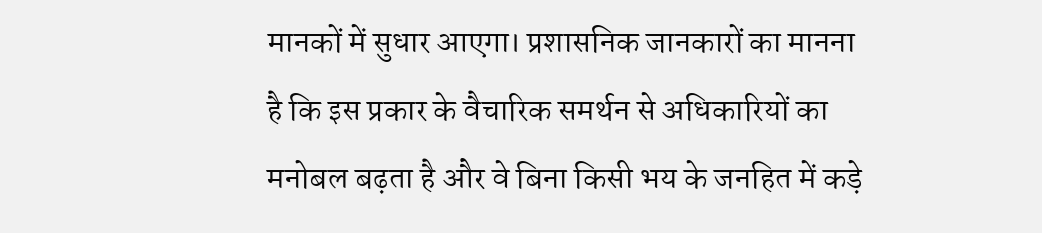मानकों में सुधार आएगा। प्रशासनिक जानकारों का मानना है कि इस प्रकार के वैचारिक समर्थन से अधिकारियों का मनोबल बढ़ता है और वे बिना किसी भय के जनहित में कड़े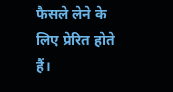फैसले लेने के लिए प्रेरित होते हैं।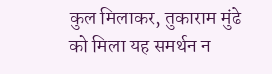कुल मिलाकर, तुकाराम मुंढे को मिला यह समर्थन न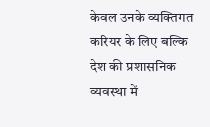केवल उनके व्यक्तिगत करियर के लिए बल्कि देश की प्रशासनिक व्यवस्था में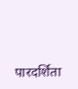पारदर्शिता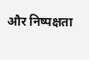और निष्पक्षता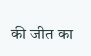की जीत का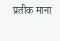प्रतीक माना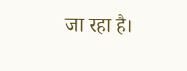जा रहा है।